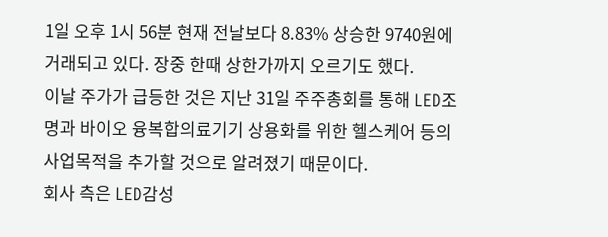1일 오후 1시 56분 현재 전날보다 8.83% 상승한 9740원에 거래되고 있다. 장중 한때 상한가까지 오르기도 했다.
이날 주가가 급등한 것은 지난 31일 주주총회를 통해 LED조명과 바이오 융복합의료기기 상용화를 위한 헬스케어 등의 사업목적을 추가할 것으로 알려졌기 때문이다.
회사 측은 LED감성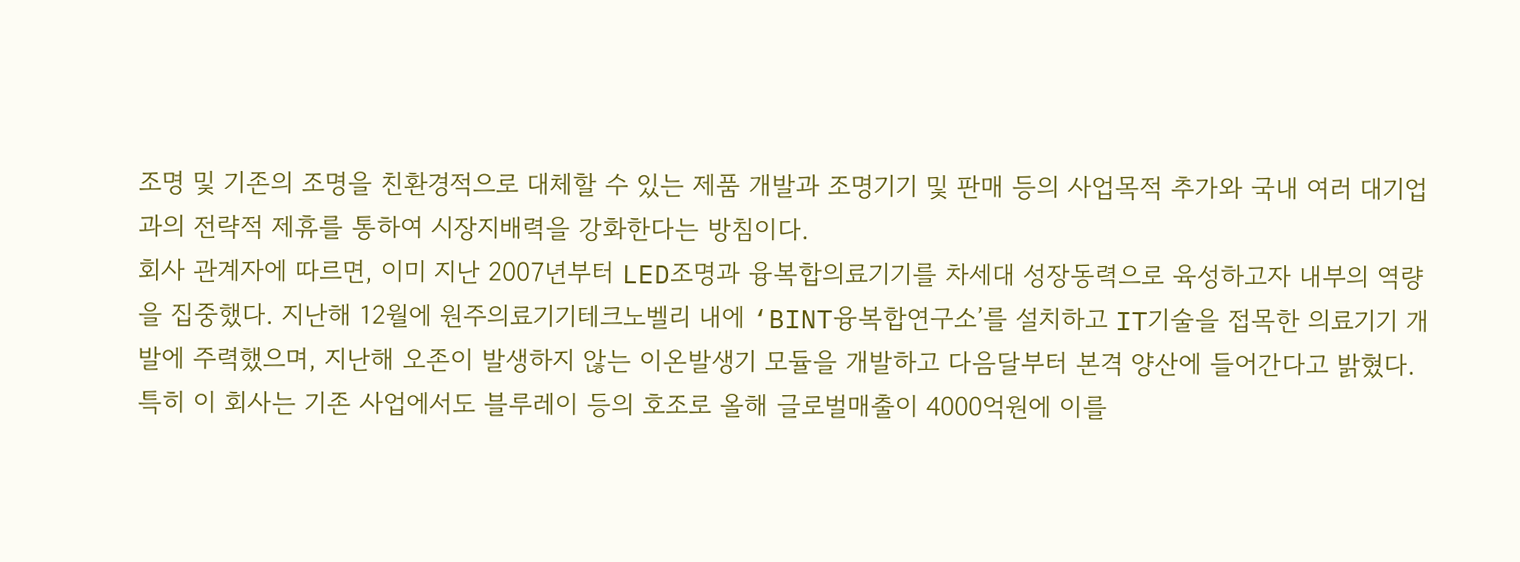조명 및 기존의 조명을 친환경적으로 대체할 수 있는 제품 개발과 조명기기 및 판매 등의 사업목적 추가와 국내 여러 대기업과의 전략적 제휴를 통하여 시장지배력을 강화한다는 방침이다.
회사 관계자에 따르면, 이미 지난 2007년부터 LED조명과 융복합의료기기를 차세대 성장동력으로 육성하고자 내부의 역량을 집중했다. 지난해 12월에 원주의료기기테크노벨리 내에 ‘BINT융복합연구소’를 설치하고 IT기술을 접목한 의료기기 개발에 주력했으며, 지난해 오존이 발생하지 않는 이온발생기 모듈을 개발하고 다음달부터 본격 양산에 들어간다고 밝혔다.
특히 이 회사는 기존 사업에서도 블루레이 등의 호조로 올해 글로벌매출이 4000억원에 이를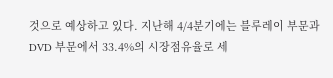것으로 예상하고 있다. 지난해 4/4분기에는 블루레이 부문과 DVD 부문에서 33.4%의 시장점유율로 세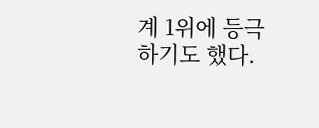계 1위에 등극하기도 했다.